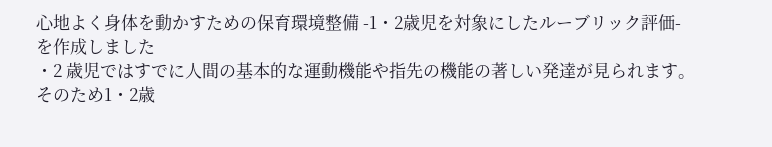心地よく身体を動かすための保育環境整備 -1・2歳児を対象にしたルーブリック評価- を作成しました
・2 歳児ではすでに人間の基本的な運動機能や指先の機能の著しい発達が見られます。 そのため1・2歳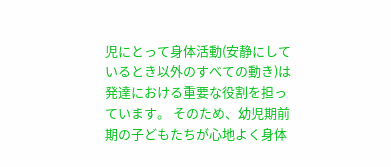児にとって身体活動(安静にしているとき以外のすべての動き)は発達における重要な役割を担っています。 そのため、幼児期前期の子どもたちが心地よく身体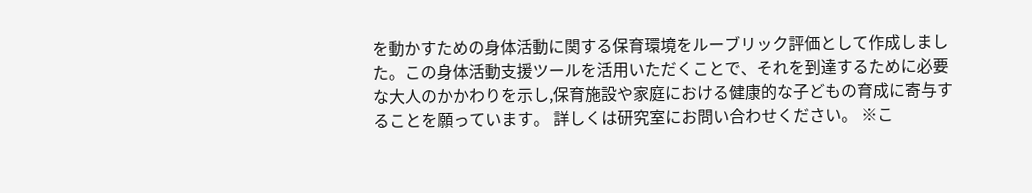を動かすための身体活動に関する保育環境をルーブリック評価として作成しました。この身体活動支援ツールを活用いただくことで、それを到達するために必要な大人のかかわりを示し,保育施設や家庭における健康的な子どもの育成に寄与することを願っています。 詳しくは研究室にお問い合わせください。 ※こ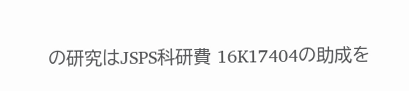の研究はJSPS科研費 16K17404の助成を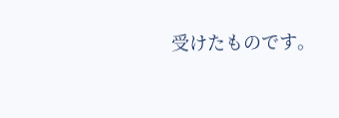受けたものです。